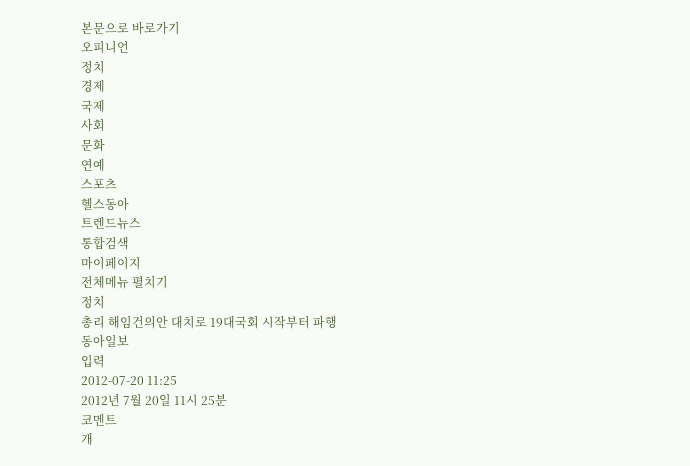본문으로 바로가기
오피니언
정치
경제
국제
사회
문화
연예
스포츠
헬스동아
트렌드뉴스
통합검색
마이페이지
전체메뉴 펼치기
정치
총리 해임건의안 대치로 19대국회 시작부터 파행
동아일보
입력
2012-07-20 11:25
2012년 7월 20일 11시 25분
코멘트
개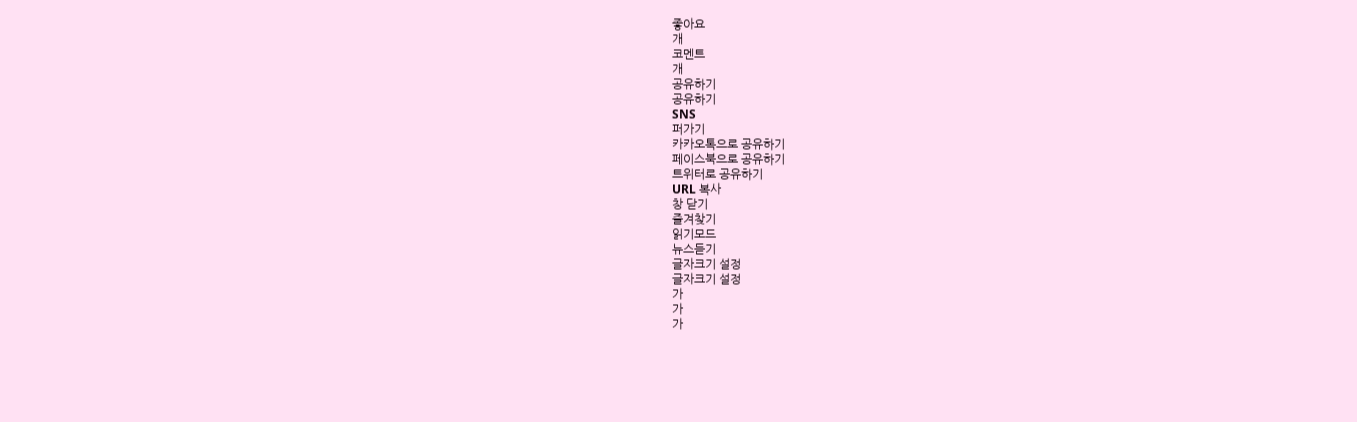좋아요
개
코멘트
개
공유하기
공유하기
SNS
퍼가기
카카오톡으로 공유하기
페이스북으로 공유하기
트위터로 공유하기
URL 복사
창 닫기
즐겨찾기
읽기모드
뉴스듣기
글자크기 설정
글자크기 설정
가
가
가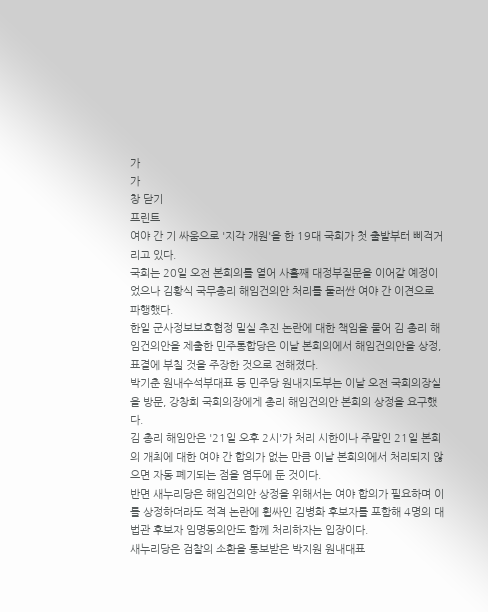가
가
창 닫기
프린트
여야 간 기 싸움으로 '지각 개원'을 한 19대 국회가 첫 출발부터 삐걱거리고 있다.
국회는 20일 오전 본회의를 열어 사흘째 대정부질문을 이어갈 예정이었으나 김황식 국무총리 해임건의안 처리를 둘러싼 여야 간 이견으로 파행했다.
한일 군사정보보호협정 밀실 추진 논란에 대한 책임을 물어 김 총리 해임건의안을 제출한 민주통합당은 이날 본회의에서 해임건의안을 상정, 표결에 부칠 것을 주장한 것으로 전해졌다.
박기춘 원내수석부대표 등 민주당 원내지도부는 이날 오전 국회의장실을 방문, 강창희 국회의장에게 총리 해임건의안 본회의 상정을 요구했다.
김 총리 해임안은 '21일 오후 2시'가 처리 시한이나 주말인 21일 본회의 개최에 대한 여야 간 합의가 없는 만큼 이날 본회의에서 처리되지 않으면 자동 폐기되는 점을 염두에 둔 것이다.
반면 새누리당은 해임건의안 상정을 위해서는 여야 합의가 필요하며 이를 상정하더라도 적격 논란에 휩싸인 김병화 후보자를 포함해 4명의 대법관 후보자 임명동의안도 함께 처리하자는 입장이다.
새누리당은 검찰의 소환을 통보받은 박지원 원내대표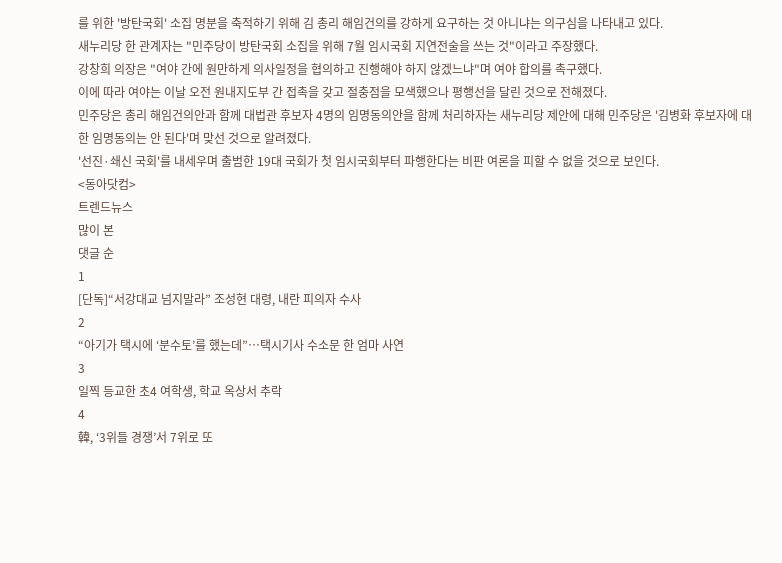를 위한 '방탄국회' 소집 명분을 축적하기 위해 김 총리 해임건의를 강하게 요구하는 것 아니냐는 의구심을 나타내고 있다.
새누리당 한 관계자는 "민주당이 방탄국회 소집을 위해 7월 임시국회 지연전술을 쓰는 것"이라고 주장했다.
강창희 의장은 "여야 간에 원만하게 의사일정을 협의하고 진행해야 하지 않겠느냐"며 여야 합의를 촉구했다.
이에 따라 여야는 이날 오전 원내지도부 간 접촉을 갖고 절충점을 모색했으나 평행선을 달린 것으로 전해졌다.
민주당은 총리 해임건의안과 함께 대법관 후보자 4명의 임명동의안을 함께 처리하자는 새누리당 제안에 대해 민주당은 '김병화 후보자에 대한 임명동의는 안 된다'며 맞선 것으로 알려졌다.
'선진·쇄신 국회'를 내세우며 출범한 19대 국회가 첫 임시국회부터 파행한다는 비판 여론을 피할 수 없을 것으로 보인다.
<동아닷컴>
트렌드뉴스
많이 본
댓글 순
1
[단독]“서강대교 넘지말라” 조성현 대령, 내란 피의자 수사
2
“아기가 택시에 ‘분수토’를 했는데”…택시기사 수소문 한 엄마 사연
3
일찍 등교한 초4 여학생, 학교 옥상서 추락
4
韓, ‘3위들 경쟁’서 7위로 또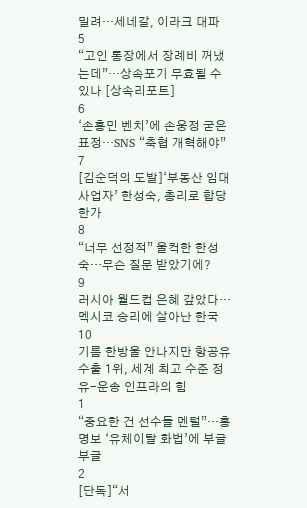밀려…세네갈, 이라크 대파
5
“고인 통장에서 장례비 꺼냈는데”…상속포기 무효될 수 있나 [상속리포트]
6
‘손흥민 벤치’에 손웅정 굳은 표정…SNS “축협 개혁해야”
7
[김순덕의 도발]‘부동산 임대사업자’ 한성숙, 총리로 합당한가
8
“너무 선정적” 울컥한 한성숙…무슨 질문 받았기에?
9
러시아 월드컵 은혜 갚았다…멕시코 승리에 살아난 한국
10
기름 한방울 안나지만 항공유 수출 1위, 세계 최고 수준 정유-운송 인프라의 힘
1
“중요한 건 선수들 멘털”…홍명보 ‘유체이탈 화법’에 부글부글
2
[단독]“서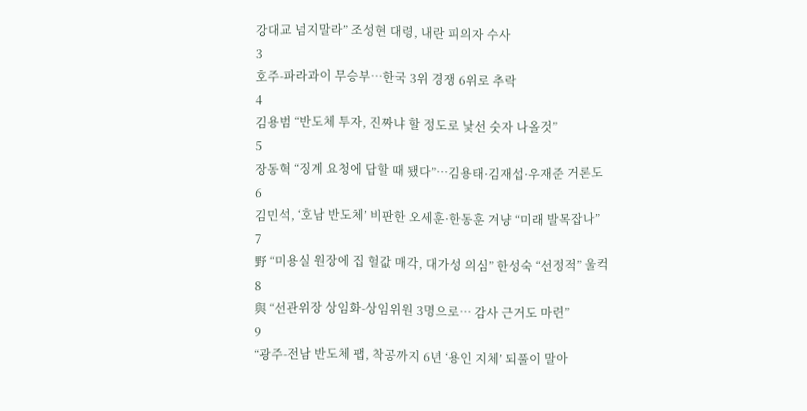강대교 넘지말라” 조성현 대령, 내란 피의자 수사
3
호주-파라과이 무승부…한국 3위 경쟁 6위로 추락
4
김용범 “반도체 투자, 진짜냐 할 정도로 낯선 숫자 나올것”
5
장동혁 “징계 요청에 답할 때 됐다”…김용태·김재섭·우재준 거론도
6
김민석, ‘호남 반도체’ 비판한 오세훈·한동훈 겨냥 “미래 발목잡나”
7
野 “미용실 원장에 집 헐값 매각, 대가성 의심” 한성숙 “선정적” 울컥
8
與 “선관위장 상임화-상임위원 3명으로… 감사 근거도 마련”
9
“광주-전남 반도체 팹, 착공까지 6년 ‘용인 지체’ 되풀이 말아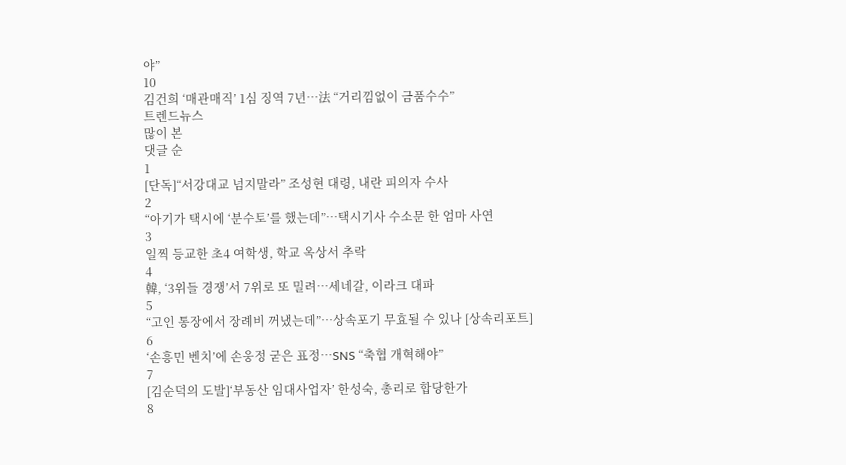야”
10
김건희 ‘매관매직’ 1심 징역 7년…法 “거리낌없이 금품수수”
트렌드뉴스
많이 본
댓글 순
1
[단독]“서강대교 넘지말라” 조성현 대령, 내란 피의자 수사
2
“아기가 택시에 ‘분수토’를 했는데”…택시기사 수소문 한 엄마 사연
3
일찍 등교한 초4 여학생, 학교 옥상서 추락
4
韓, ‘3위들 경쟁’서 7위로 또 밀려…세네갈, 이라크 대파
5
“고인 통장에서 장례비 꺼냈는데”…상속포기 무효될 수 있나 [상속리포트]
6
‘손흥민 벤치’에 손웅정 굳은 표정…SNS “축협 개혁해야”
7
[김순덕의 도발]‘부동산 임대사업자’ 한성숙, 총리로 합당한가
8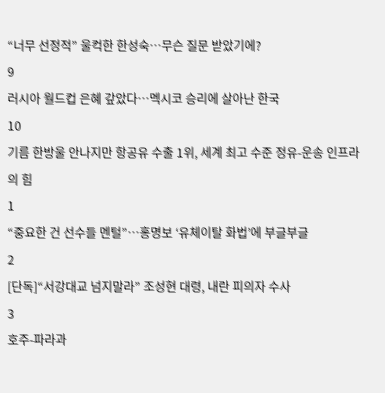“너무 선정적” 울컥한 한성숙…무슨 질문 받았기에?
9
러시아 월드컵 은혜 갚았다…멕시코 승리에 살아난 한국
10
기름 한방울 안나지만 항공유 수출 1위, 세계 최고 수준 정유-운송 인프라의 힘
1
“중요한 건 선수들 멘털”…홍명보 ‘유체이탈 화법’에 부글부글
2
[단독]“서강대교 넘지말라” 조성현 대령, 내란 피의자 수사
3
호주-파라과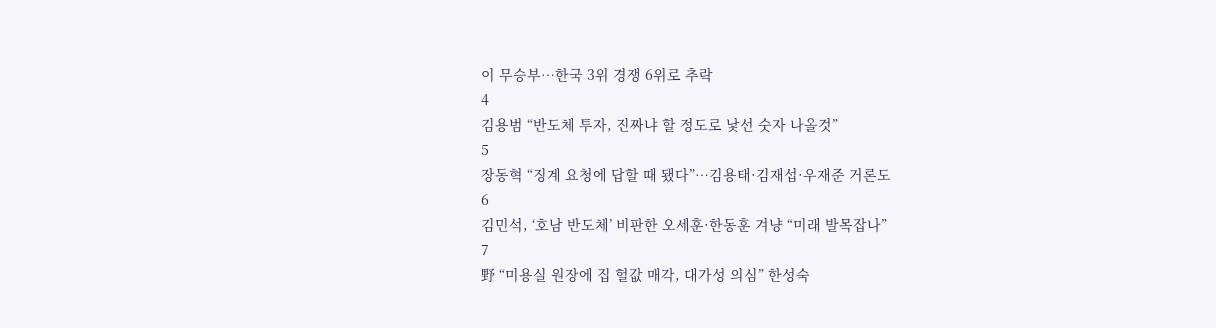이 무승부…한국 3위 경쟁 6위로 추락
4
김용범 “반도체 투자, 진짜냐 할 정도로 낯선 숫자 나올것”
5
장동혁 “징계 요청에 답할 때 됐다”…김용태·김재섭·우재준 거론도
6
김민석, ‘호남 반도체’ 비판한 오세훈·한동훈 겨냥 “미래 발목잡나”
7
野 “미용실 원장에 집 헐값 매각, 대가성 의심” 한성숙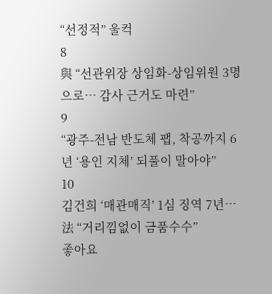“선정적” 울컥
8
與 “선관위장 상임화-상임위원 3명으로… 감사 근거도 마련”
9
“광주-전남 반도체 팹, 착공까지 6년 ‘용인 지체’ 되풀이 말아야”
10
김건희 ‘매관매직’ 1심 징역 7년…法 “거리낌없이 금품수수”
좋아요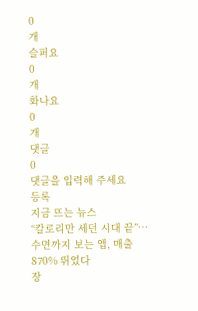0
개
슬퍼요
0
개
화나요
0
개
댓글
0
댓글을 입력해 주세요
등록
지금 뜨는 뉴스
“칼로리만 세던 시대 끝”…수면까지 보는 앱, 매출 870% 뛰었다
장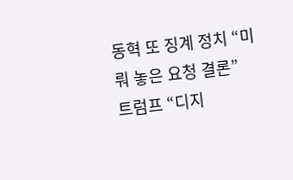동혁 또 징계 정치 “미뤄 놓은 요청 결론”
트럼프 “디지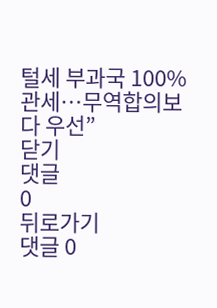털세 부과국 100% 관세…무역합의보다 우선”
닫기
댓글
0
뒤로가기
댓글 0